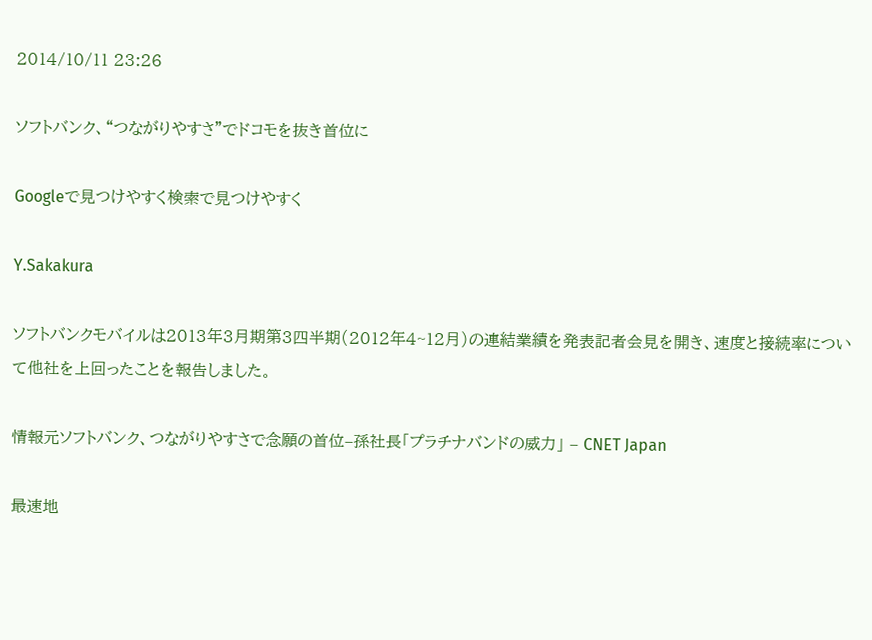2014/10/11 23:26

ソフトバンク、“つながりやすさ”でドコモを抜き首位に

Googleで見つけやすく検索で見つけやすく

Y.Sakakura

ソフトバンクモバイルは2013年3月期第3四半期(2012年4~12月)の連結業績を発表記者会見を開き、速度と接続率について他社を上回ったことを報告しました。

情報元ソフトバンク、つながりやすさで念願の首位–孫社長「プラチナバンドの威力」 – CNET Japan

最速地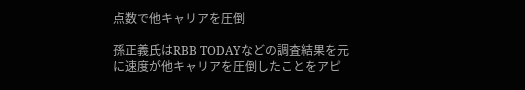点数で他キャリアを圧倒

孫正義氏はRBB TODAYなどの調査結果を元に速度が他キャリアを圧倒したことをアピ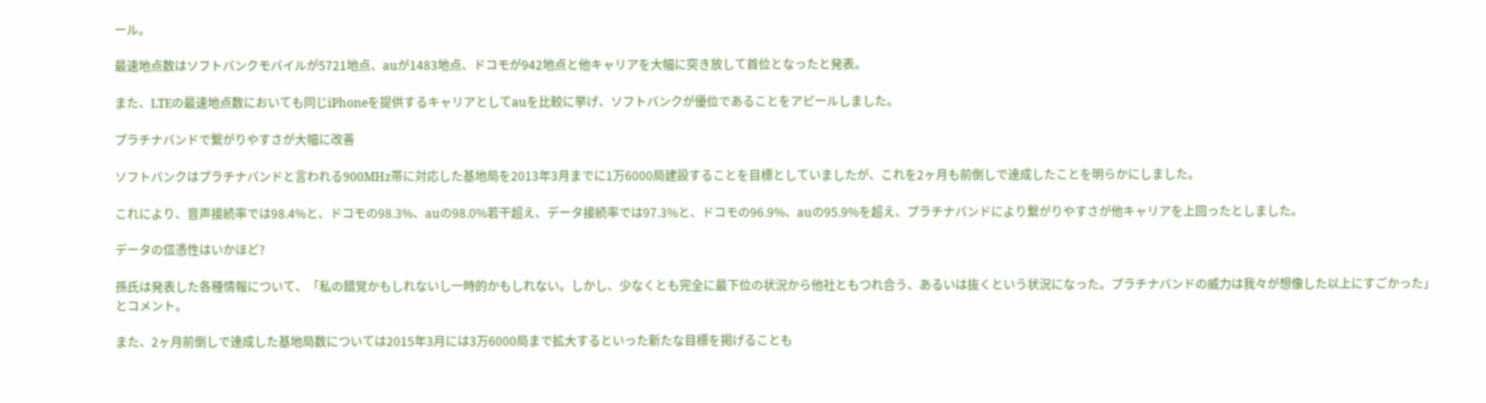ール。

最速地点数はソフトバンクモバイルが5721地点、auが1483地点、ドコモが942地点と他キャリアを大幅に突き放して首位となったと発表。

また、LTEの最速地点数においても同じiPhoneを提供するキャリアとしてauを比較に挙げ、ソフトバンクが優位であることをアピールしました。

プラチナバンドで繋がりやすさが大幅に改善

ソフトバンクはプラチナバンドと言われる900MHz帯に対応した基地局を2013年3月までに1万6000局建設することを目標としていましたが、これを2ヶ月も前倒しで達成したことを明らかにしました。

これにより、音声接続率では98.4%と、ドコモの98.3%、auの98.0%若干超え、データ接続率では97.3%と、ドコモの96.9%、auの95.9%を超え、プラチナバンドにより繋がりやすさが他キャリアを上回ったとしました。

データの信憑性はいかほど?

孫氏は発表した各種情報について、「私の錯覚かもしれないし一時的かもしれない。しかし、少なくとも完全に最下位の状況から他社ともつれ合う、あるいは抜くという状況になった。プラチナバンドの威力は我々が想像した以上にすごかった」とコメント。

また、2ヶ月前倒しで達成した基地局数については2015年3月には3万6000局まで拡大するといった新たな目標を掲げることも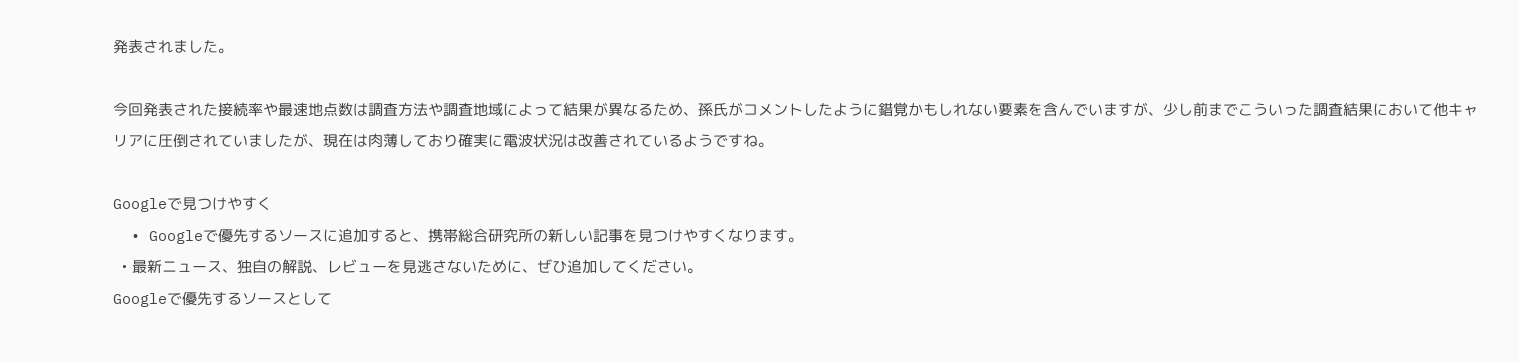発表されました。

今回発表された接続率や最速地点数は調査方法や調査地域によって結果が異なるため、孫氏がコメントしたように錯覚かもしれない要素を含んでいますが、少し前までこういった調査結果において他キャリアに圧倒されていましたが、現在は肉薄しており確実に電波状況は改善されているようですね。

Googleで見つけやすく
  • Googleで優先するソースに追加すると、携帯総合研究所の新しい記事を見つけやすくなります。
  • 最新ニュース、独自の解説、レビューを見逃さないために、ぜひ追加してください。
Googleで優先するソースとして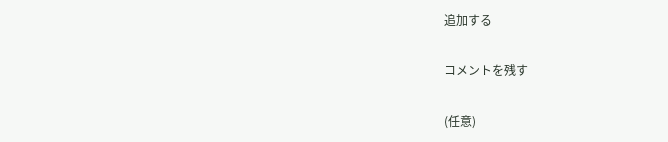追加する

コメントを残す

(任意)